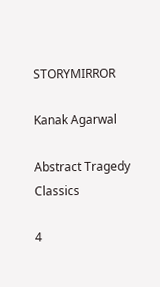STORYMIRROR

Kanak Agarwal

Abstract Tragedy Classics

4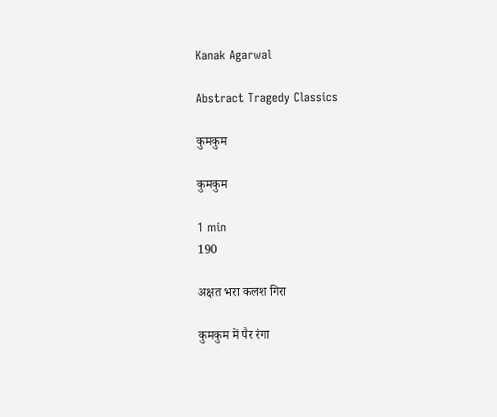Kanak Agarwal

Abstract Tragedy Classics

कुमकुम

कुमकुम

1 min
190

अक्षत भरा कलश गिरा

कुमकुम में पैर रंगा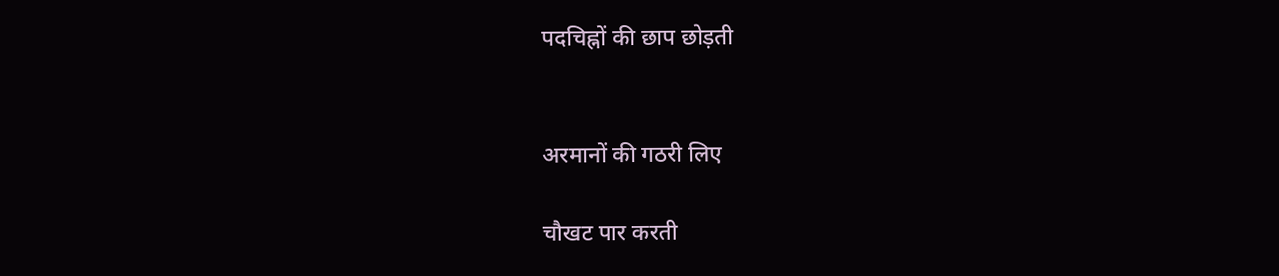पदचिह्नों की छाप छोड़ती


अरमानों की गठरी लिए

चौखट पार करती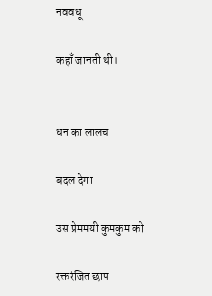नववधू

कहाँ जानती थी।


धन का लालच

बदल देगा

उस प्रेममयी कुमकुम को

रक्तरंजित छाप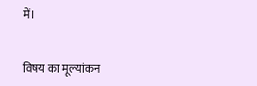में।


विषय का मूल्यांकन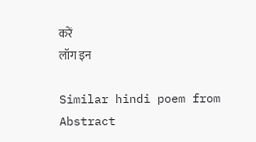करें
लॉग इन

Similar hindi poem from Abstract